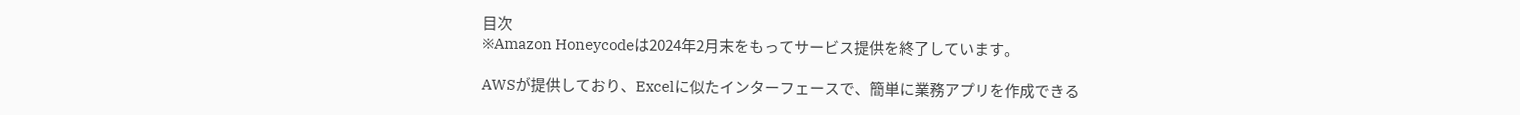目次
※Amazon Honeycodeは2024年2月末をもってサービス提供を終了しています。

AWSが提供しており、Excelに似たインターフェースで、簡単に業務アプリを作成できる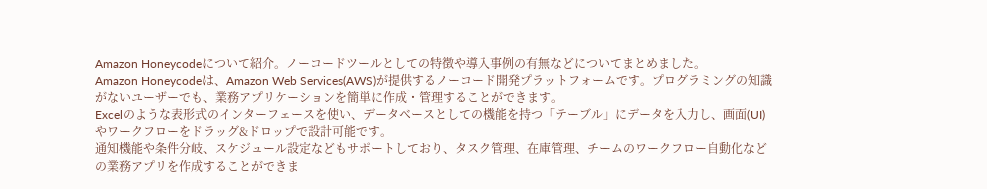Amazon Honeycodeについて紹介。ノーコードツールとしての特徴や導入事例の有無などについてまとめました。
Amazon Honeycodeは、Amazon Web Services(AWS)が提供するノーコード開発プラットフォームです。プログラミングの知識がないユーザーでも、業務アプリケーションを簡単に作成・管理することができます。
Excelのような表形式のインターフェースを使い、データベースとしての機能を持つ「テーブル」にデータを入力し、画面(UI)やワークフローをドラッグ&ドロップで設計可能です。
通知機能や条件分岐、スケジュール設定などもサポートしており、タスク管理、在庫管理、チームのワークフロー自動化などの業務アプリを作成することができま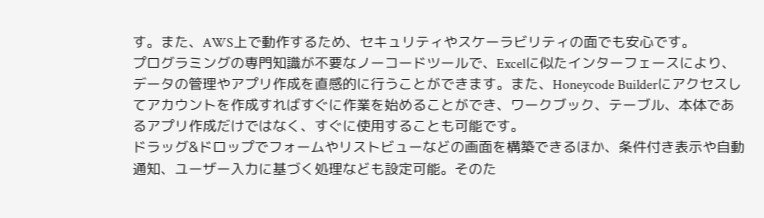す。また、AWS上で動作するため、セキュリティやスケーラビリティの面でも安心です。
プログラミングの専門知識が不要なノーコードツールで、Excelに似たインターフェースにより、データの管理やアプリ作成を直感的に行うことができます。また、Honeycode Builderにアクセスしてアカウントを作成すればすぐに作業を始めることができ、ワークブック、テーブル、本体であるアプリ作成だけではなく、すぐに使用することも可能です。
ドラッグ&ドロップでフォームやリストビューなどの画面を構築できるほか、条件付き表示や自動通知、ユーザー入力に基づく処理なども設定可能。そのた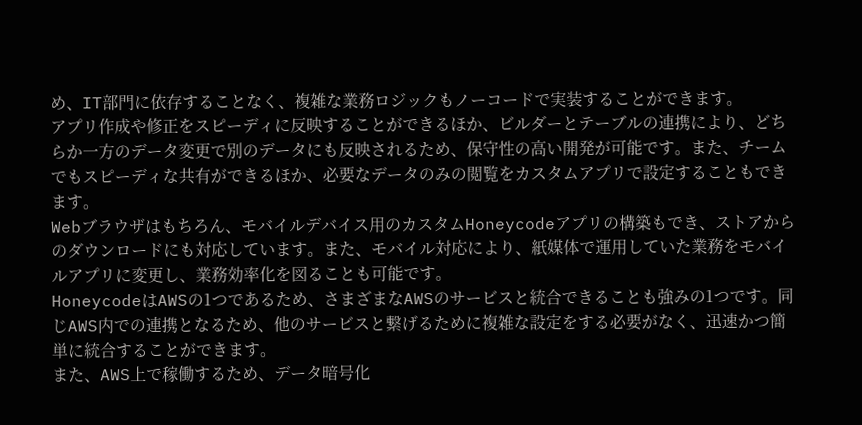め、IT部門に依存することなく、複雑な業務ロジックもノーコードで実装することができます。
アプリ作成や修正をスピーディに反映することができるほか、ビルダーとテーブルの連携により、どちらか一方のデータ変更で別のデータにも反映されるため、保守性の高い開発が可能です。また、チームでもスピーディな共有ができるほか、必要なデータのみの閲覧をカスタムアプリで設定することもできます。
Webブラウザはもちろん、モバイルデバイス用のカスタムHoneycodeアプリの構築もでき、ストアからのダウンロードにも対応しています。また、モバイル対応により、紙媒体で運用していた業務をモバイルアプリに変更し、業務効率化を図ることも可能です。
HoneycodeはAWSの1つであるため、さまざまなAWSのサービスと統合できることも強みの1つです。同じAWS内での連携となるため、他のサービスと繋げるために複雑な設定をする必要がなく、迅速かつ簡単に統合することができます。
また、AWS上で稼働するため、データ暗号化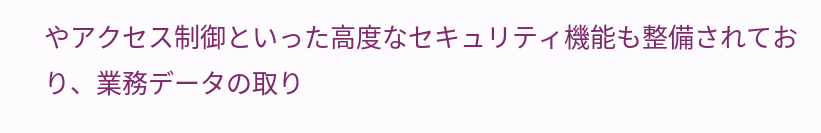やアクセス制御といった高度なセキュリティ機能も整備されており、業務データの取り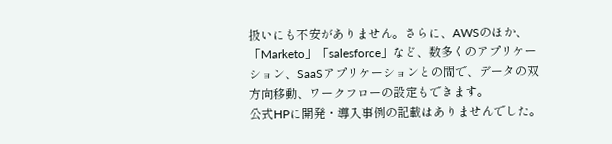扱いにも不安がありません。さらに、AWSのほか、「Marketo」「salesforce」など、数多くのアプリケーション、SaaSアプリケーションとの間で、データの双方向移動、ワークフローの設定もできます。
公式HPに開発・導入事例の記載はありませんでした。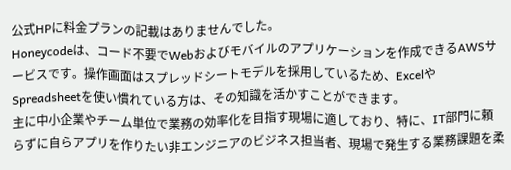公式HPに料金プランの記載はありませんでした。
Honeycodeは、コード不要でWebおよびモバイルのアプリケーションを作成できるAWSサービスです。操作画面はスプレッドシートモデルを採用しているため、ExcelやSpreadsheetを使い慣れている方は、その知識を活かすことができます。
主に中小企業やチーム単位で業務の効率化を目指す現場に適しており、特に、IT部門に頼らずに自らアプリを作りたい非エンジニアのビジネス担当者、現場で発生する業務課題を柔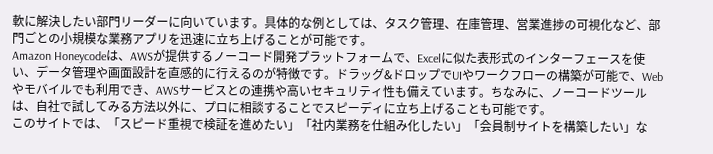軟に解決したい部門リーダーに向いています。具体的な例としては、タスク管理、在庫管理、営業進捗の可視化など、部門ごとの小規模な業務アプリを迅速に立ち上げることが可能です。
Amazon Honeycodeは、AWSが提供するノーコード開発プラットフォームで、Excelに似た表形式のインターフェースを使い、データ管理や画面設計を直感的に行えるのが特徴です。ドラッグ&ドロップでUIやワークフローの構築が可能で、Webやモバイルでも利用でき、AWSサービスとの連携や高いセキュリティ性も備えています。ちなみに、ノーコードツールは、自社で試してみる方法以外に、プロに相談することでスピーディに立ち上げることも可能です。
このサイトでは、「スピード重視で検証を進めたい」「社内業務を仕組み化したい」「会員制サイトを構築したい」な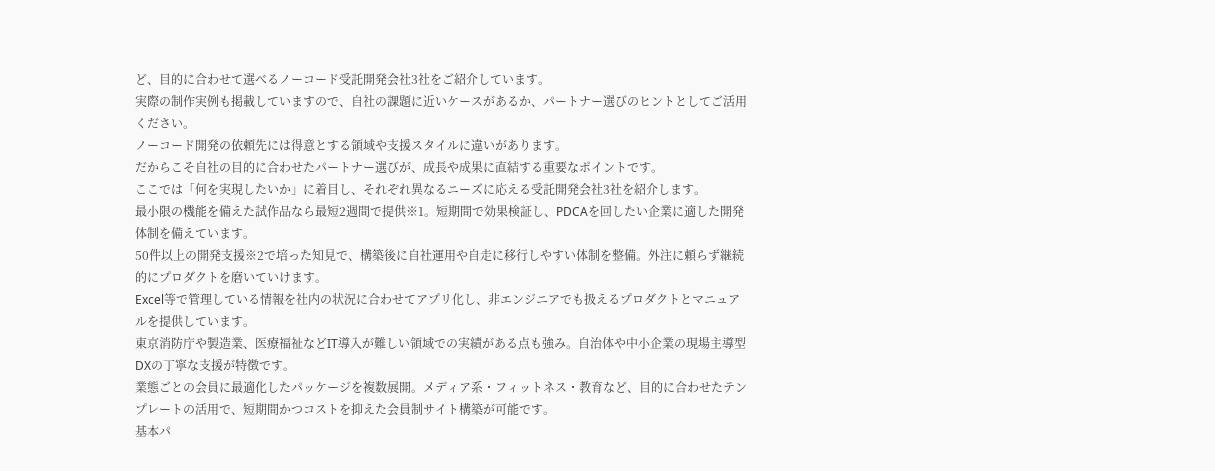ど、目的に合わせて選べるノーコード受託開発会社3社をご紹介しています。
実際の制作実例も掲載していますので、自社の課題に近いケースがあるか、パートナー選びのヒントとしてご活用ください。
ノーコード開発の依頼先には得意とする領域や支援スタイルに違いがあります。
だからこそ自社の目的に合わせたパートナー選びが、成長や成果に直結する重要なポイントです。
ここでは「何を実現したいか」に着目し、それぞれ異なるニーズに応える受託開発会社3社を紹介します。
最小限の機能を備えた試作品なら最短2週間で提供※1。短期間で効果検証し、PDCAを回したい企業に適した開発体制を備えています。
50件以上の開発支援※2で培った知見で、構築後に自社運用や自走に移行しやすい体制を整備。外注に頼らず継続的にプロダクトを磨いていけます。
Excel等で管理している情報を社内の状況に合わせてアプリ化し、非エンジニアでも扱えるプロダクトとマニュアルを提供しています。
東京消防庁や製造業、医療福祉などIT導入が難しい領域での実績がある点も強み。自治体や中小企業の現場主導型DXの丁寧な支援が特徴です。
業態ごとの会員に最適化したパッケージを複数展開。メディア系・フィットネス・教育など、目的に合わせたテンプレートの活用で、短期間かつコストを抑えた会員制サイト構築が可能です。
基本パ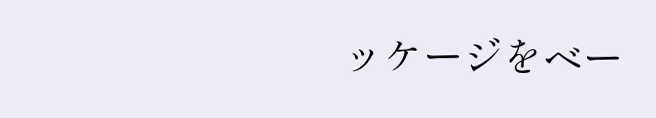ッケージをベー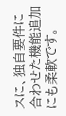スに、独自要件に合わせた機能追加にも柔軟です。